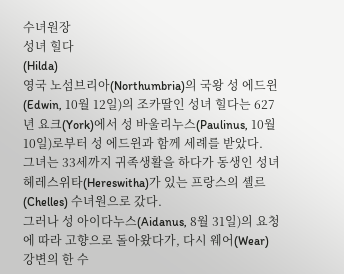수녀원장
성녀 힐다
(Hilda)
영국 노섬브리아(Northumbria)의 국왕 성 에드윈(Edwin, 10월 12일)의 조카딸인 성녀 힐다는 627년 요크(York)에서 성 바울리누스(Paulinus, 10월 10일)로부터 성 에드윈과 함께 세례를 받았다.
그녀는 33세까지 귀족생활을 하다가 동생인 성녀 헤레스위타(Hereswitha)가 있는 프랑스의 셸르(Chelles) 수녀원으로 갔다.
그러나 성 아이다누스(Aidanus, 8월 31일)의 요청에 따라 고향으로 돌아왔다가, 다시 웨어(Wear) 강변의 한 수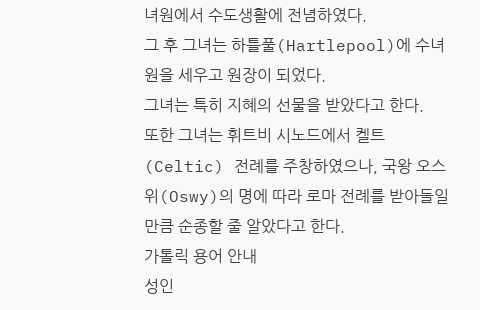녀원에서 수도생활에 전념하였다.
그 후 그녀는 하틀풀(Hartlepool)에 수녀원을 세우고 원장이 되었다.
그녀는 특히 지혜의 선물을 받았다고 한다.
또한 그녀는 휘트비 시노드에서 켈트(Celtic) 전례를 주창하였으나, 국왕 오스위(Oswy)의 명에 따라 로마 전례를 받아들일 만큼 순종할 줄 알았다고 한다.
가톨릭 용어 안내
성인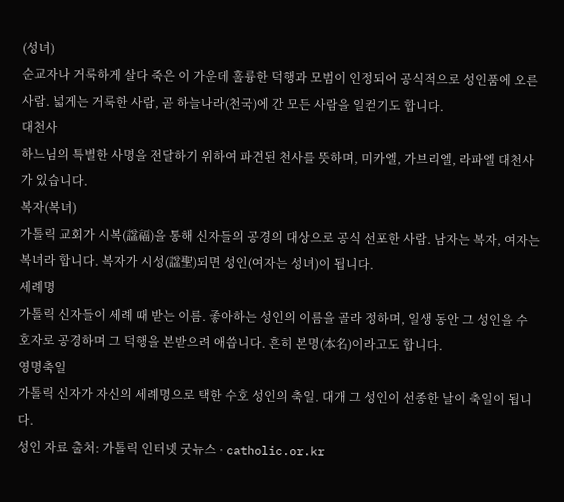(성녀)
순교자나 거룩하게 살다 죽은 이 가운데 훌륭한 덕행과 모범이 인정되어 공식적으로 성인품에 오른 사람. 넓게는 거룩한 사람, 곧 하늘나라(천국)에 간 모든 사람을 일컫기도 합니다.
대천사
하느님의 특별한 사명을 전달하기 위하여 파견된 천사를 뜻하며, 미카엘, 가브리엘, 라파엘 대천사가 있습니다.
복자(복녀)
가톨릭 교회가 시복(諡福)을 통해 신자들의 공경의 대상으로 공식 선포한 사람. 남자는 복자, 여자는 복녀라 합니다. 복자가 시성(諡聖)되면 성인(여자는 성녀)이 됩니다.
세례명
가톨릭 신자들이 세례 때 받는 이름. 좋아하는 성인의 이름을 골라 정하며, 일생 동안 그 성인을 수호자로 공경하며 그 덕행을 본받으려 애씁니다. 흔히 본명(本名)이라고도 합니다.
영명축일
가톨릭 신자가 자신의 세례명으로 택한 수호 성인의 축일. 대개 그 성인이 선종한 날이 축일이 됩니다.
성인 자료 출처: 가톨릭 인터넷 굿뉴스 · catholic.or.kr